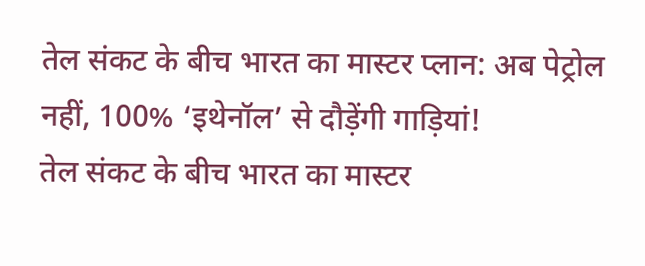तेल संकट के बीच भारत का मास्टर प्लान: अब पेट्रोल नहीं, 100% ‘इथेनॉल’ से दौड़ेंगी गाड़ियां!
तेल संकट के बीच भारत का मास्टर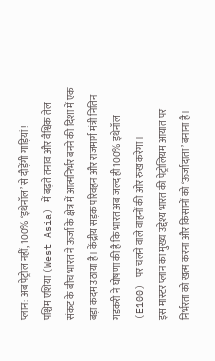प्लान: अब पेट्रोल नहीं, 100% ‘इथेनॉल’ से दौड़ेंगी गाड़ियां!
पश्चिम एशिया (West Asia) में बढ़ते तनाव और वैश्विक तेल संकट के बीच भारत ने ऊर्जा के क्षेत्र में आत्मनिर्भर बनने की दिशा में एक बड़ा कदम उठाया है। केंद्रीय सड़क परिवहन और राजमार्ग मंत्री नितिन गडकरी ने घोषणा की है कि भारत अब जल्द ही 100% इथेनॉल (E100) पर चलने वाले वाहनों की ओर रुख करेगा।
इस मास्टर प्लान का मुख्य उद्देश्य भारत की पेट्रोलियम आयात पर निर्भरता को खत्म करना और किसानों को ‘ऊर्जादाता’ बनाना है।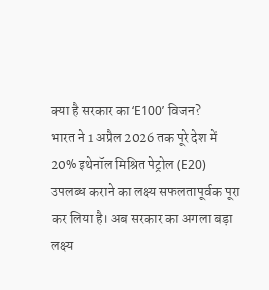क्या है सरकार का ‘E100’ विजन?
भारत ने 1 अप्रैल 2026 तक पूरे देश में 20% इथेनॉल मिश्रित पेट्रोल (E20) उपलब्ध कराने का लक्ष्य सफलतापूर्वक पूरा कर लिया है। अब सरकार का अगला बड़ा लक्ष्य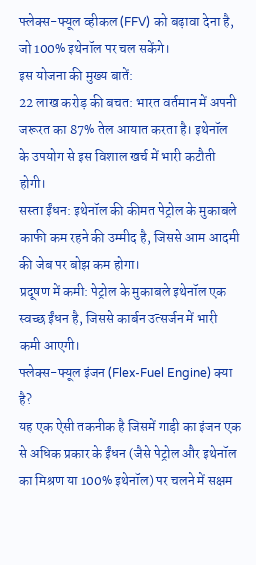फ्लेक्स-फ्यूल व्हीकल (FFV) को बढ़ावा देना है, जो 100% इथेनॉल पर चल सकेंगे।
इस योजना की मुख्य बातें:
22 लाख करोड़ की बचत: भारत वर्तमान में अपनी जरूरत का 87% तेल आयात करता है। इथेनॉल के उपयोग से इस विशाल खर्च में भारी कटौती होगी।
सस्ता ईंधन: इथेनॉल की कीमत पेट्रोल के मुकाबले काफी कम रहने की उम्मीद है, जिससे आम आदमी की जेब पर बोझ कम होगा।
प्रदूषण में कमी: पेट्रोल के मुकाबले इथेनॉल एक स्वच्छ ईंधन है, जिससे कार्बन उत्सर्जन में भारी कमी आएगी।
फ्लेक्स-फ्यूल इंजन (Flex-Fuel Engine) क्या है?
यह एक ऐसी तकनीक है जिसमें गाड़ी का इंजन एक से अधिक प्रकार के ईंधन (जैसे पेट्रोल और इथेनॉल का मिश्रण या 100% इथेनॉल) पर चलने में सक्षम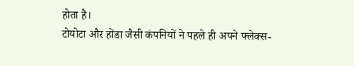होता है।
टोयोटा और होंडा जैसी कंपनियों ने पहले ही अपने फ्लेक्स-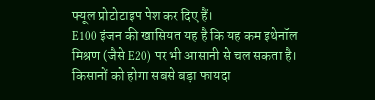फ्यूल प्रोटोटाइप पेश कर दिए हैं।
E100 इंजन की खासियत यह है कि यह कम इथेनॉल मिश्रण (जैसे E20) पर भी आसानी से चल सकता है।
किसानों को होगा सबसे बड़ा फायदा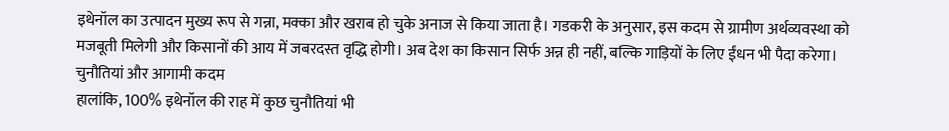इथेनॉल का उत्पादन मुख्य रूप से गन्ना, मक्का और खराब हो चुके अनाज से किया जाता है। गडकरी के अनुसार, इस कदम से ग्रामीण अर्थव्यवस्था को मजबूती मिलेगी और किसानों की आय में जबरदस्त वृद्धि होगी। अब देश का किसान सिर्फ अन्न ही नहीं, बल्कि गाड़ियों के लिए ईंधन भी पैदा करेगा।
चुनौतियां और आगामी कदम
हालांकि, 100% इथेनॉल की राह में कुछ चुनौतियां भी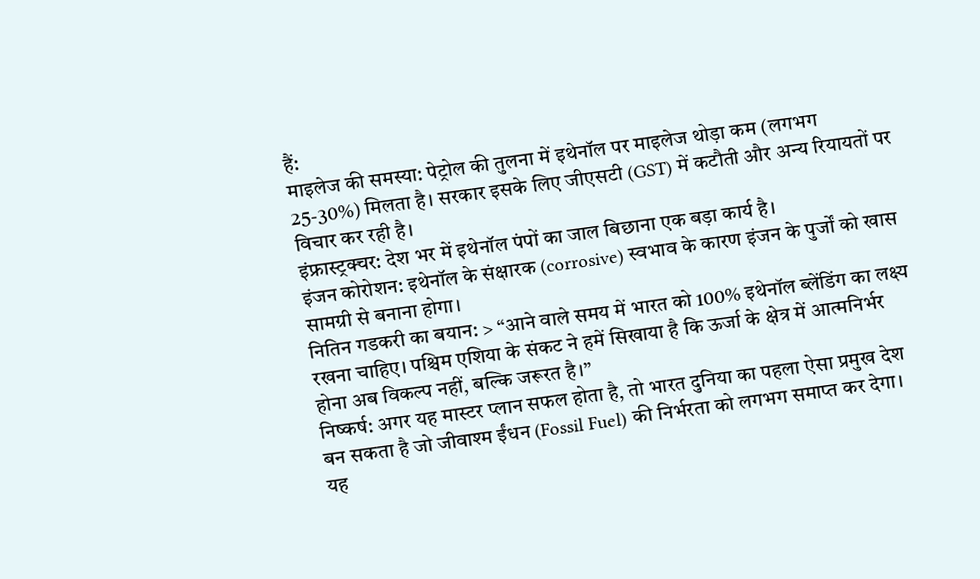हैं:
माइलेज की समस्या: पेट्रोल की तुलना में इथेनॉल पर माइलेज थोड़ा कम (लगभग 25-30%) मिलता है। सरकार इसके लिए जीएसटी (GST) में कटौती और अन्य रियायतों पर विचार कर रही है।
इंफ्रास्ट्रक्चर: देश भर में इथेनॉल पंपों का जाल बिछाना एक बड़ा कार्य है।
इंजन कोरोशन: इथेनॉल के संक्षारक (corrosive) स्वभाव के कारण इंजन के पुर्जों को खास सामग्री से बनाना होगा।
नितिन गडकरी का बयान: > “आने वाले समय में भारत को 100% इथेनॉल ब्लेंडिंग का लक्ष्य रखना चाहिए। पश्चिम एशिया के संकट ने हमें सिखाया है कि ऊर्जा के क्षेत्र में आत्मनिर्भर होना अब विकल्प नहीं, बल्कि जरूरत है।”
निष्कर्ष: अगर यह मास्टर प्लान सफल होता है, तो भारत दुनिया का पहला ऐसा प्रमुख देश बन सकता है जो जीवाश्म ईंधन (Fossil Fuel) की निर्भरता को लगभग समाप्त कर देगा। यह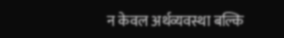न केवल अर्थव्यवस्था बल्कि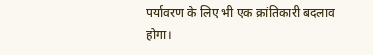पर्यावरण के लिए भी एक क्रांतिकारी बदलाव होगा।